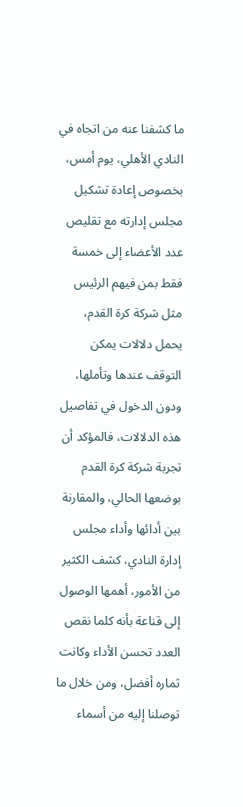ما كشفنا عنه من اتجاه في النادي الأهلي، يوم أمس، بخصوص إعادة تشكيل مجلس إدارته مع تقليص عدد الأعضاء إلى خمسة فقط بمن فيهم الرئيس مثل شركة كرة القدم، يحمل دلالات يمكن التوقف عندها وتأملها، ودون الدخول في تفاصيل هذه الدلالات، فالمؤكد أن تجربة شركة كرة القدم بوضعها الحالي، والمقارنة بين أدائها وأداء مجلس إدارة النادي، كشف الكثير من الأمور، أهمها الوصول إلى قناعة بأنه كلما نقص العدد تحسن الأداء وكانت ثماره أفضل، ومن خلال ما توصلنا إليه من أسماء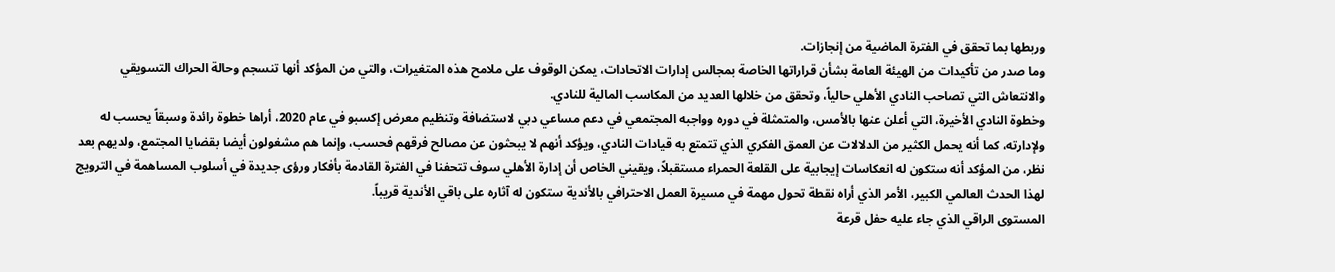وربطها بما تحقق في الفترة الماضية من إنجازات.
وما صدر من تأكيدات من الهيئة العامة بشأن قراراتها الخاصة بمجالس إدارات الاتحادات، يمكن الوقوف على ملامح هذه المتغيرات، والتي من المؤكد أنها تنسجم وحالة الحراك التسويقي والانتعاش التي تصاحب النادي الأهلي حالياً، وتحقق من خلالها العديد من المكاسب المالية للنادي.
وخطوة النادي الأخيرة، التي أعلن عنها بالأمس، والمتمثلة في دوره وواجبه المجتمعي في دعم مساعي دبي لاستضافة وتنظيم معرض إكسبو في عام 2020، أراها خطوة رائدة وسبقاً يحسب له ولإدارته، كما أنه يحمل الكثير من الدلالات عن العمق الفكري الذي تتمتع به قيادات النادي، ويؤكد أنهم لا يبحثون عن مصالح فرقهم فحسب، وإنما هم مشغولون أيضا بقضايا المجتمع، ولديهم بعد نظر، من المؤكد أنه ستكون له انعكاسات إيجابية على القلعة الحمراء مستقبلاً، ويقيني الخاص أن إدارة الأهلي سوف تتحفنا في الفترة القادمة بأفكار ورؤى جديدة في أسلوب المساهمة في الترويج لهذا الحدث العالمي الكبير، الأمر الذي أراه نقطة تحول مهمة في مسيرة العمل الاحترافي بالأندية ستكون له آثاره على باقي الأندية قريباً.
المستوى الراقي الذي جاء عليه حفل قرعة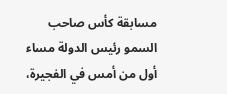مسابقة كأس صاحب السمو رئيس الدولة مساء أول من أمس في الفجيرة،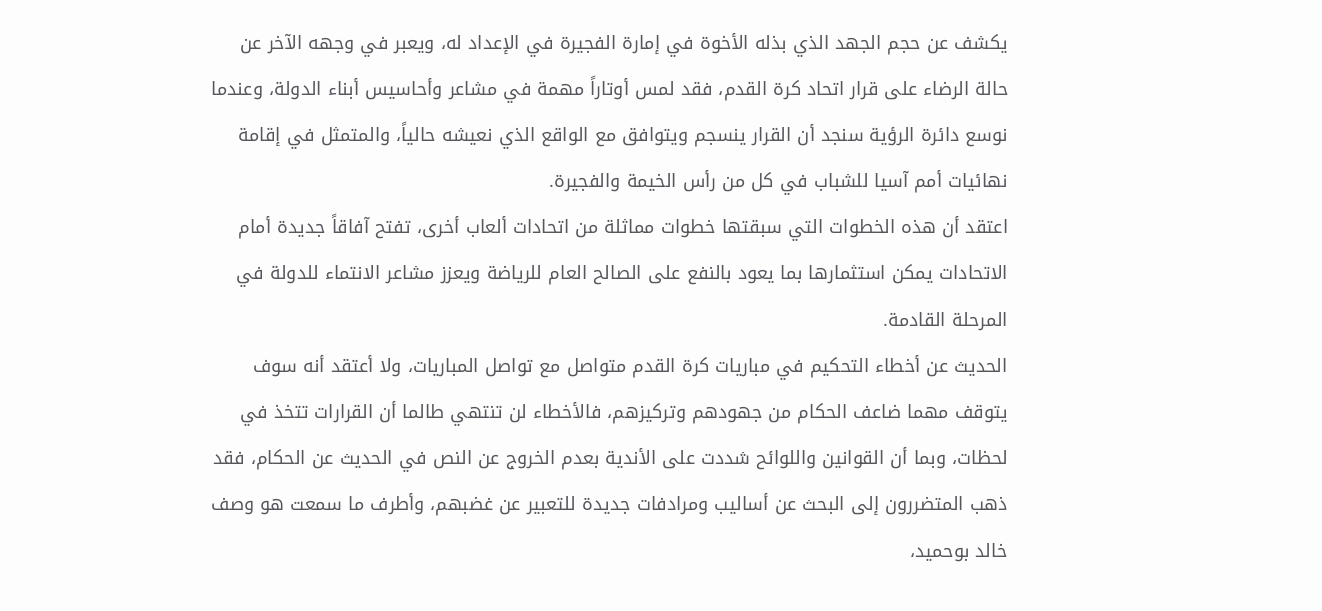يكشف عن حجم الجهد الذي بذله الأخوة في إمارة الفجيرة في الإعداد له، ويعبر في وجهه الآخر عن حالة الرضاء على قرار اتحاد كرة القدم، فقد لمس أوتاراً مهمة في مشاعر وأحاسيس أبناء الدولة، وعندما نوسع دائرة الرؤية سنجد أن القرار ينسجم ويتوافق مع الواقع الذي نعيشه حالياً، والمتمثل في إقامة نهائيات أمم آسيا للشباب في كل من رأس الخيمة والفجيرة.
اعتقد أن هذه الخطوات التي سبقتها خطوات مماثلة من اتحادات ألعاب أخرى، تفتح آفاقاً جديدة أمام الاتحادات يمكن استثمارها بما يعود بالنفع على الصالح العام للرياضة ويعزز مشاعر الانتماء للدولة في المرحلة القادمة.
الحديث عن أخطاء التحكيم في مباريات كرة القدم متواصل مع تواصل المباريات، ولا أعتقد أنه سوف يتوقف مهما ضاعف الحكام من جهودهم وتركيزهم، فالأخطاء لن تنتهي طالما أن القرارات تتخذ في لحظات، وبما أن القوانين واللوائح شددت على الأندية بعدم الخروج عن النص في الحديث عن الحكام، فقد ذهب المتضررون إلى البحث عن أساليب ومرادفات جديدة للتعبير عن غضبهم، وأطرف ما سمعت هو وصف خالد بوحميد،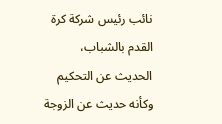نائب رئيس شركة كرة القدم بالشباب، الحديث عن التحكيم وكأنه حديث عن الزوجة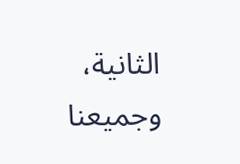الثانية، وجميعنا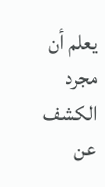يعلم أن مجرد الكشف عن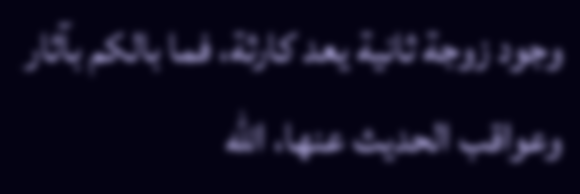وجود زوجة ثانية يعد كارثة، فما بالكم بآثار وعواقب الحديث عنها، الله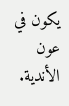يكون في عون الأندية.